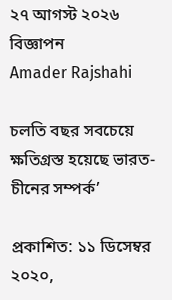২৭ আগস্ট ২০২৬
বিজ্ঞাপন
Amader Rajshahi

চলতি বছর সবচেয়ে ক্ষতিগ্রস্ত হয়েছে ভারত-চীনের সম্পর্ক’

প্রকাশিত: ১১ ডিসেম্বর ২০২০,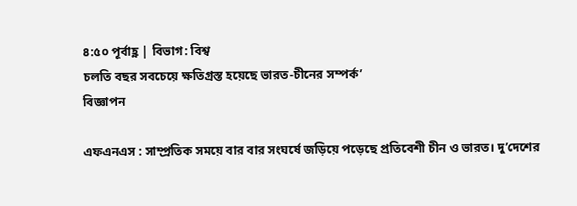৪:৫০ পূর্বাহ্ণ | বিভাগ: বিশ্ব
চলতি বছর সবচেয়ে ক্ষতিগ্রস্ত হয়েছে ভারত-চীনের সম্পর্ক’
বিজ্ঞাপন

এফএনএস : সাম্প্রতিক সময়ে বার বার সংঘর্ষে জড়িয়ে পড়েছে প্রতিবেশী চীন ও ভারত। দু’দেশের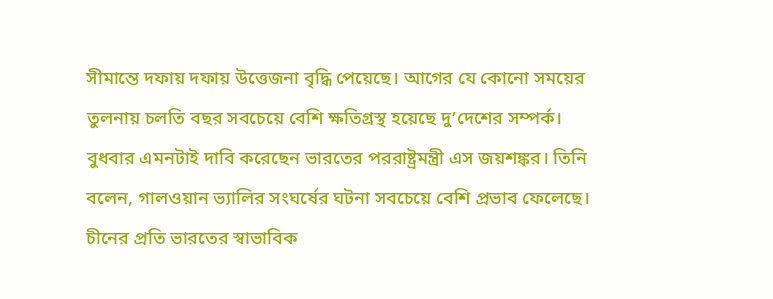সীমান্তে দফায় দফায় উত্তেজনা বৃদ্ধি পেয়েছে। আগের যে কোনো সময়ের তুলনায় চলতি বছর সবচেয়ে বেশি ক্ষতিগ্রস্থ হয়েছে দু’দেশের সম্পর্ক। বুধবার এমনটাই দাবি করেছেন ভারতের পররাষ্ট্রমন্ত্রী এস জয়শঙ্কর। তিনি বলেন, গালওয়ান ভ্যালির সংঘর্ষের ঘটনা সবচেয়ে বেশি প্রভাব ফেলেছে। চীনের প্রতি ভারতের স্বাভাবিক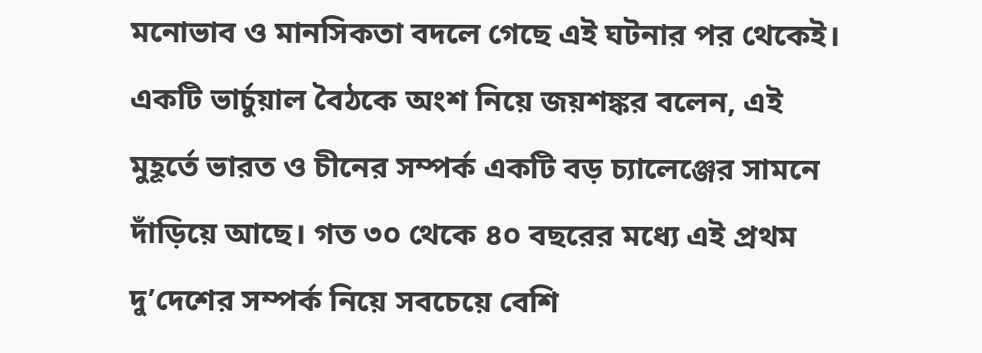মনোভাব ও মানসিকতা বদলে গেছে এই ঘটনার পর থেকেই। একটি ভার্চুয়াল বৈঠকে অংশ নিয়ে জয়শঙ্কর বলেন, এই মুহূর্তে ভারত ও চীনের সম্পর্ক একটি বড় চ্যালেঞ্জের সামনে দাঁড়িয়ে আছে। গত ৩০ থেকে ৪০ বছরের মধ্যে এই প্রথম দু’দেশের সম্পর্ক নিয়ে সবচেয়ে বেশি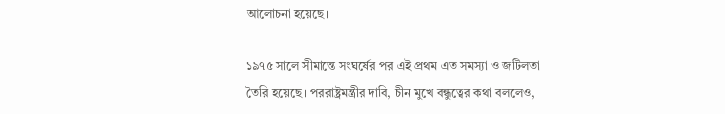আলোচনা হয়েছে।

১৯৭৫ সালে সীমান্তে সংঘর্ষের পর এই প্রথম এত সমস্যা ও জটিলতা তৈরি হয়েছে। পররাষ্ট্রমন্ত্রীর দাবি, চীন মুখে বন্ধুত্বের কথা বললেও,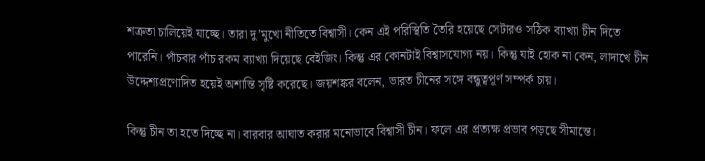শত্রুতা চালিয়েই যাচ্ছে। তারা দু’মুখো নীতিতে বিশ্বাসী। কেন এই পরিস্থিতি তৈরি হয়েছে সেটারও সঠিক ব্যাখ্যা চীন দিতে পারেনি। পাঁচবার পাঁচ রকম ব্যাখ্যা দিয়েছে বেইজিং। কিন্তু এর কোনটাই বিশ্বাসযোগ্য নয়। কিন্তু যাই হোক না কেন, লাদাখে চীন উদ্দেশ্যপ্রণোদিত হয়েই অশান্তি সৃষ্টি করেছে। জয়শঙ্কর বলেন, ভারত চীনের সঙ্গে বন্ধুত্বপূর্ণ সম্পর্ক চায়।

কিন্তু চীন তা হতে দিচ্ছে না। বারবার আঘাত করার মনোভাবে বিশ্বাসী চীন। ফলে এর প্রত্যক্ষ প্রভাব পড়ছে সীমান্তে।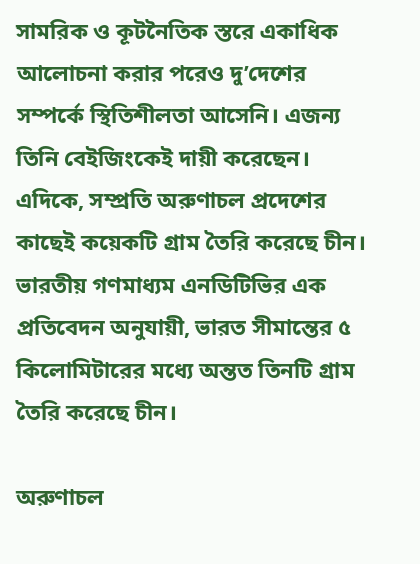সামরিক ও কূটনৈতিক স্তরে একাধিক আলোচনা করার পরেও দু’দেশের সম্পর্কে স্থিতিশীলতা আসেনি। এজন্য তিনি বেইজিংকেই দায়ী করেছেন। এদিকে, সম্প্রতি অরুণাচল প্রদেশের কাছেই কয়েকটি গ্রাম তৈরি করেছে চীন। ভারতীয় গণমাধ্যম এনডিটিভির এক প্রতিবেদন অনুযায়ী, ভারত সীমান্তের ৫ কিলোমিটারের মধ্যে অন্তত তিনটি গ্রাম তৈরি করেছে চীন।

অরুণাচল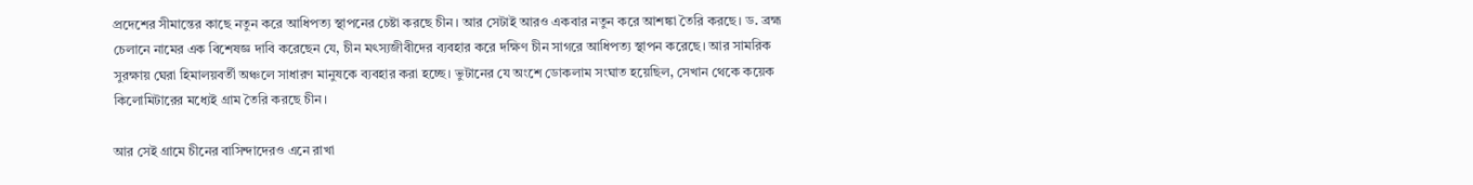প্রদেশের সীমান্তের কাছে নতুন করে আধিপত্য স্থাপনের চেষ্টা করছে চীন। আর সেটাই আরও একবার নতুন করে আশঙ্কা তৈরি করছে। ড. ব্রহ্ম চেলানে নামের এক বিশেষজ্ঞ দাবি করেছেন যে, চীন মৎস্যজীবীদের ব্যবহার করে দক্ষিণ চীন সাগরে আধিপত্য স্থাপন করেছে। আর সামরিক সুরক্ষায় ঘেরা হিমালয়বর্তী অঞ্চলে সাধারণ মানুষকে ব্যবহার করা হচ্ছে। ভুটানের যে অংশে ডোকলাম সংঘাত হয়েছিল, সেখান থেকে কয়েক কিলোমিটারের মধ্যেই গ্রাম তৈরি করছে চীন।

আর সেই গ্রামে চীনের বাসিন্দাদেরও এনে রাখা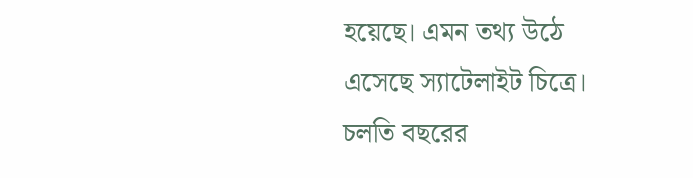হয়েছে। এমন তথ্য উঠে এসেছে স্যাটেলাইট চিত্রে। চলতি বছরের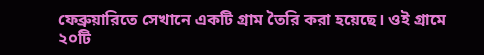ফেব্রুয়ারিতে সেখানে একটি গ্রাম তৈরি করা হয়েছে। ওই গ্রামে ২০টি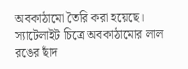অবকাঠামো তৈরি করা হয়েছে। স্যাটেলাইট চিত্রে অবকাঠামোর লাল রঙের ছাঁদ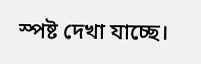স্পষ্ট দেখা যাচ্ছে।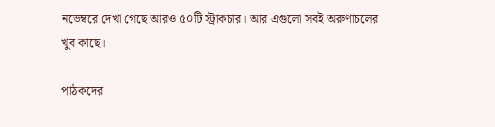নভেম্বরে দেখা গেছে আরও ৫০টি স্ট্রাকচার। আর এগুলো সবই অরুণাচলের খুব কাছে।

পাঠকদের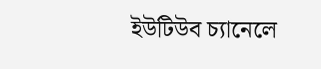ইউটিউব চ্যানেলে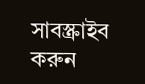সাবস্ক্রাইব করুন